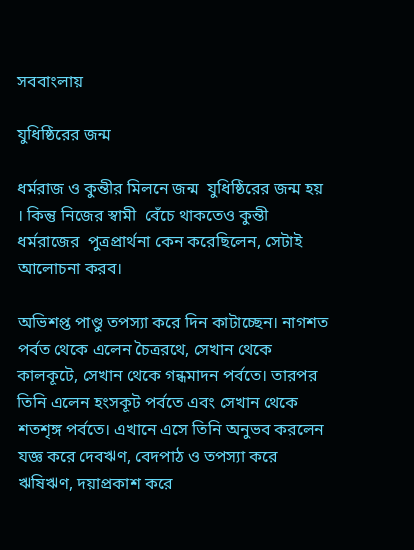সববাংলায়

যুধিষ্ঠিরের জন্ম

ধর্মরাজ ও কুন্তীর মিলনে জন্ম  যুধিষ্ঠিরের জন্ম হয় । কিন্তু নিজের স্বামী  বেঁচে থাকতেও কুন্তী ধর্মরাজের  পুত্রপ্রার্থনা কেন করেছিলেন, সেটাই আলোচনা করব।

অভিশপ্ত পাণ্ডু তপস্যা করে দিন কাটাচ্ছেন। নাগশত পর্বত থেকে এলেন চৈত্ররথে, সেখান থেকে কালকূটে, সেখান থেকে গন্ধমাদন পর্বতে। তারপর তিনি এলেন হংসকূট পর্বতে এবং সেখান থেকে শতশৃঙ্গ পর্বতে। এখানে এসে তিনি অনুভব করলেন যজ্ঞ করে দেবঋণ, বেদপাঠ ও তপস্যা করে ঋষিঋণ, দয়াপ্রকাশ করে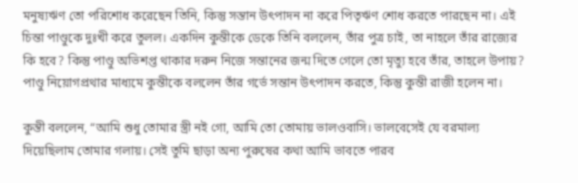মনুষ্যঋণ তো পরিশোধ করেছেন তিনি, কিন্তু সন্তান উৎপাদন না করে পিতৃঋণ শোধ করতে পারছেন না। এই চিন্তা পাণ্ডুকে দুঃখী করে তুলল। একদিন কুন্তীকে ডেকে তিনি বললেন, তাঁর পুত্র চাই, তা নাহলে তাঁর রাজ্যের কি হবে? কিন্তু পাণ্ডু অভিশপ্ত থাকার দরুন নিজে সন্তানের জন্ম দিতে গেলে তো মৃত্যু হবে তাঁর, তাহলে উপায়? পাণ্ডু নিয়োগপ্রথার মাধ্যমে কুন্তীকে বললেন তাঁর গর্ভে সন্তান উৎপাদন করতে, কিন্তু কুন্তী রাজী হলেন না।

কুন্তী বললেন, “আমি শুধু তোমার স্ত্রী নই গো, আমি তো তোমায় ভালওবাসি। ভালবেসেই যে বরমাল্য দিয়েছিলাম তোমার গলায়। সেই তুমি ছাড়া অন্য পুরুষের কথা আমি ভাবতে পারব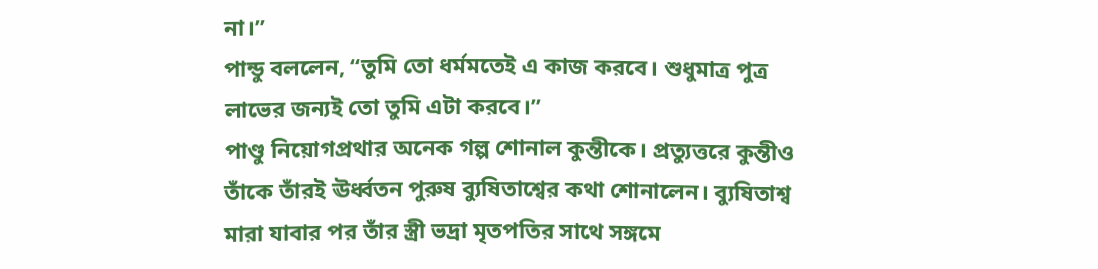না।”
পান্ডু বললেন, “তুমি তো ধর্মমতেই এ কাজ করবে। শুধুমাত্র পুত্র লাভের জন্যই তো তুমি এটা করবে।”
পাণ্ডু নিয়োগপ্রথার অনেক গল্প শোনাল কুন্তীকে। প্রত্যুত্তরে কুন্তীও তাঁকে তাঁরই ঊর্ধ্বতন পুরুষ ব্যুষিতাশ্বের কথা শোনালেন। ব্যুষিতাশ্ব মারা যাবার পর তাঁর স্ত্রী ভদ্রা মৃতপতির সাথে সঙ্গমে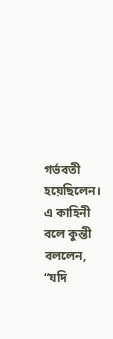গর্ভবতী হয়েছিলেন। এ কাহিনী বলে কুন্তী বললেন, “যদি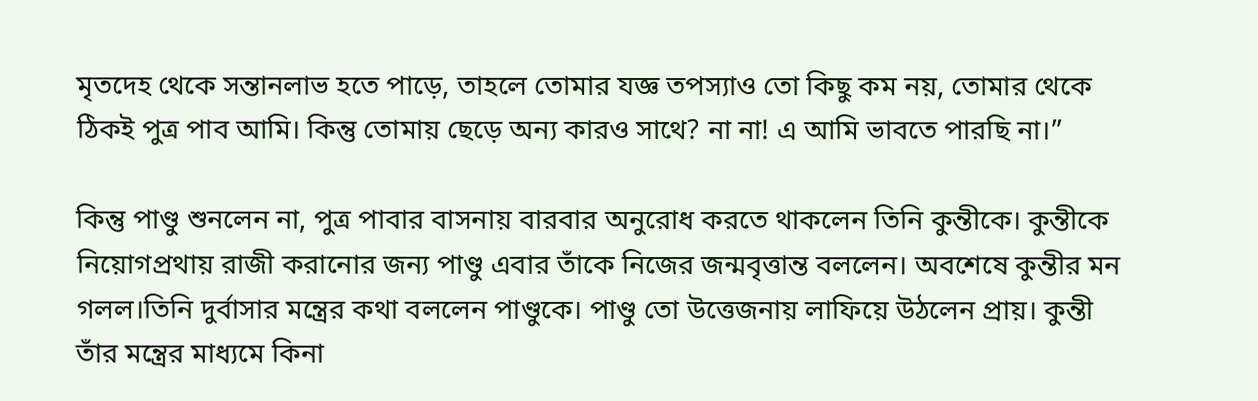মৃতদেহ থেকে সন্তানলাভ হতে পাড়ে, তাহলে তোমার যজ্ঞ তপস্যাও তো কিছু কম নয়, তোমার থেকে ঠিকই পুত্র পাব আমি। কিন্তু তোমায় ছেড়ে অন্য কারও সাথে? না না! এ আমি ভাবতে পারছি না।”

কিন্তু পাণ্ডু শুনলেন না, পুত্র পাবার বাসনায় বারবার অনুরোধ করতে থাকলেন তিনি কুন্তীকে। কুন্তীকে নিয়োগপ্রথায় রাজী করানোর জন্য পাণ্ডু এবার তাঁকে নিজের জন্মবৃত্তান্ত বললেন। অবশেষে কুন্তীর মন গলল।তিনি দুর্বাসার মন্ত্রের কথা বললেন পাণ্ডুকে। পাণ্ডু তো উত্তেজনায় লাফিয়ে উঠলেন প্রায়। কুন্তী তাঁর মন্ত্রের মাধ্যমে কিনা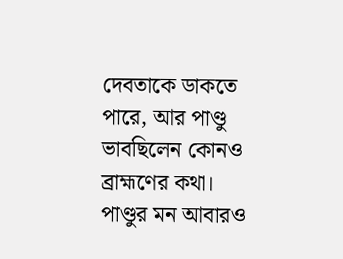দেবতাকে ডাকতে পারে, আর পাণ্ডু ভাবছিলেন কোনও ব্রাহ্মণের কথা। পাণ্ডুর মন আবারও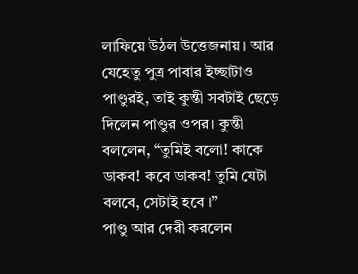লাফিয়ে উঠল উত্তেজনায়। আর যেহেতু পুত্র পাবার ইচ্ছাটাও পাণ্ডুরই, তাই কুন্তী সবটাই ছেড়ে দিলেন পাণ্ডুর ওপর। কুন্তী বললেন, “তুমিই বলো! কাকে ডাকব! কবে ডাকব! তুমি যেটা বলবে, সেটাই হবে ।”
পাণ্ডু আর দেরী করলেন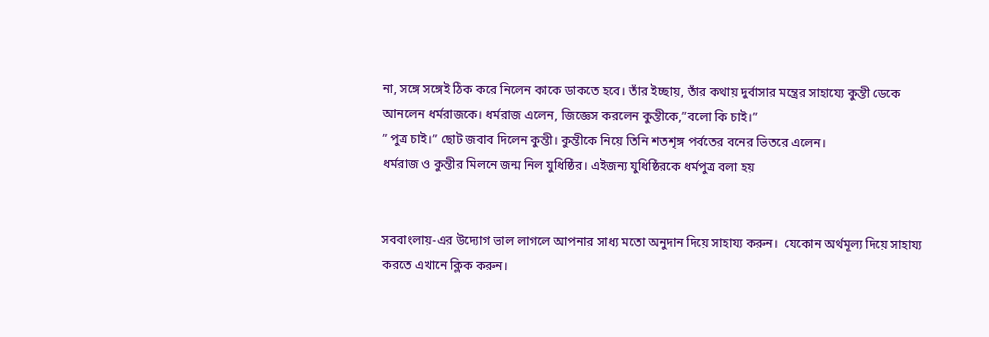না, সঙ্গে সঙ্গেই ঠিক করে নিলেন কাকে ডাকতে হবে। তাঁর ইচ্ছায়, তাঁর কথায় দুর্বাসার মন্ত্রের সাহায্যে কুন্তী ডেকে আনলেন ধর্মরাজকে। ধর্মরাজ এলেন, জিজ্ঞেস করলেন কুন্তীকে,”বলো কি চাই।”
” পুত্র চাই।” ছোট জবাব দিলেন কুন্তী। কুন্তীকে নিয়ে তিনি শতশৃঙ্গ পর্বতের বনের ভিতরে এলেন।
ধর্মরাজ ও কুন্তীর মিলনে জন্ম নিল যুধিষ্ঠির। এইজন্য যুধিষ্ঠিরকে ধর্মপুত্র বলা হয়


সববাংলায়-এর উদ্যোগ ভাল লাগলে আপনার সাধ্য মতো অনুদান দিয়ে সাহায্য করুন।  যেকোন অর্থমূল্য দিয়ে সাহায্য করতে এখানে ক্লিক করুন।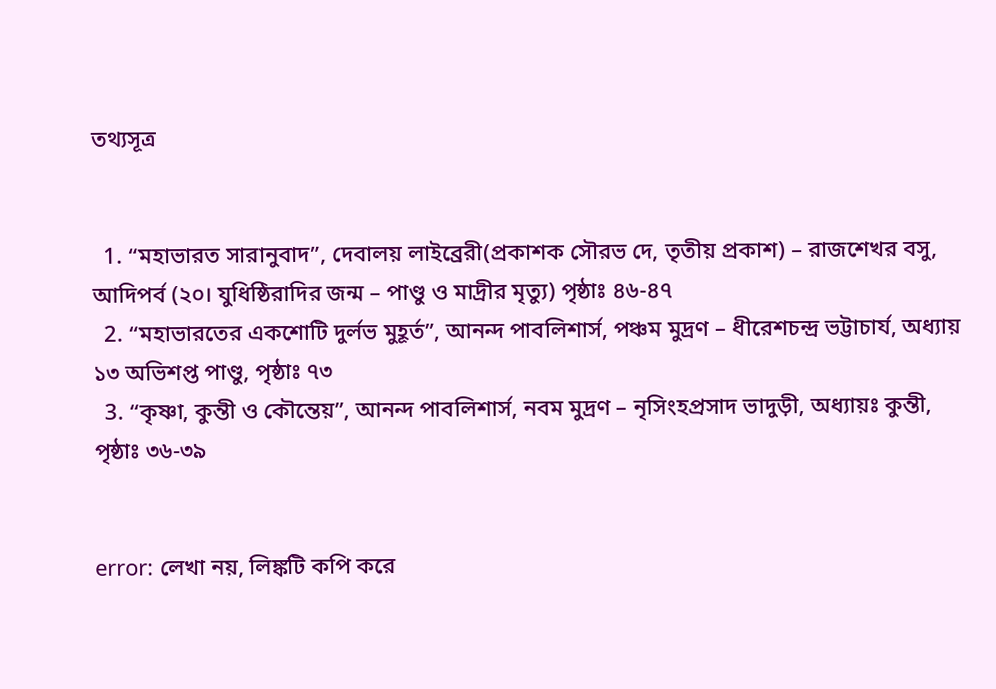তথ্যসূত্র


  1. “মহাভারত সারানুবাদ”, দেবালয় লাইব্রেরী(প্রকাশক সৌরভ দে, তৃতীয় প্রকাশ) – রাজশেখর বসু, আদিপর্ব (২০। যুধিষ্ঠিরাদির জন্ম – পাণ্ডু ও মাদ্রীর মৃত্যু) পৃষ্ঠাঃ ৪৬-৪৭
  2. “মহাভারতের একশোটি দুর্লভ মুহূর্ত”, আনন্দ পাবলিশার্স, পঞ্চম মুদ্রণ – ধীরেশচন্দ্র ভট্টাচার্য, অধ্যায় ১৩ অভিশপ্ত পাণ্ডু, পৃষ্ঠাঃ ৭৩
  3. “কৃষ্ণা, কুন্তী ও কৌন্তেয়”, আনন্দ পাবলিশার্স, নবম মুদ্রণ – নৃসিংহপ্রসাদ ভাদুড়ী, অধ্যায়ঃ কুন্তী, পৃষ্ঠাঃ ৩৬-৩৯


error: লেখা নয়, লিঙ্কটি কপি করে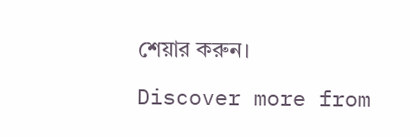শেয়ার করুন।

Discover more from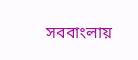সববাংলায়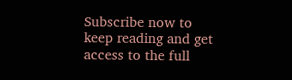Subscribe now to keep reading and get access to the full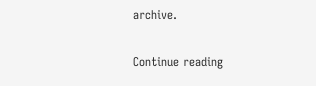archive.

Continue reading